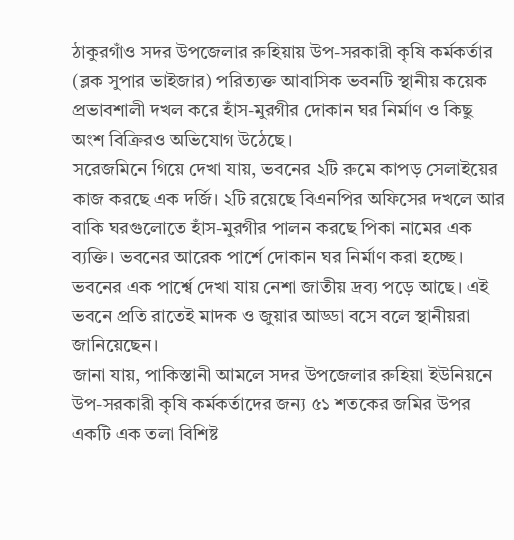ঠাকুরগাঁও সদর উপজেলার রুহিয়ায় উপ-সরকারী কৃষি কর্মকর্তার (ব্লক সুপার ভাইজার) পরিত্যক্ত আবাসিক ভবনটি স্থানীয় কয়েক প্রভাবশালী দখল করে হাঁস-মুরগীর দোকান ঘর নির্মাণ ও কিছু অংশ বিক্রিরও অভিযোগ উঠেছে।
সরেজমিনে গিয়ে দেখা যায়, ভবনের ২টি রুমে কাপড় সেলাইয়ের কাজ করছে এক দর্জি। ২টি রয়েছে বিএনপির অফিসের দখলে আর বাকি ঘরগুলোতে হাঁস-মুরগীর পালন করছে পিকা নামের এক ব্যক্তি। ভবনের আরেক পার্শে দোকান ঘর নির্মাণ করা হচ্ছে। ভবনের এক পার্শ্বে দেখা যায় নেশা জাতীয় দ্রব্য পড়ে আছে। এই ভবনে প্রতি রাতেই মাদক ও জুয়ার আড্ডা বসে বলে স্থানীয়রা জানিয়েছেন।
জানা যায়, পাকিস্তানী আমলে সদর উপজেলার রুহিয়া ইউনিয়নে উপ-সরকারী কৃষি কর্মকর্তাদের জন্য ৫১ শতকের জমির উপর একটি এক তলা বিশিষ্ট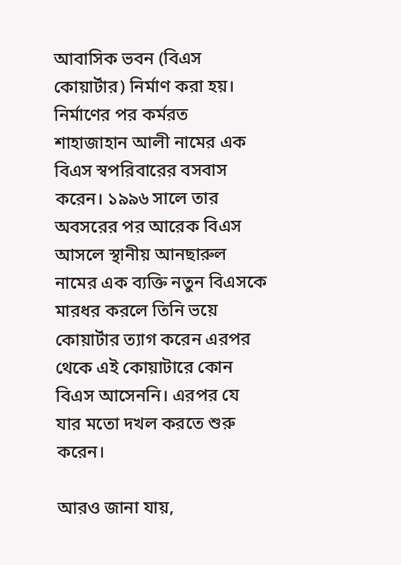আবাসিক ভবন (বিএস কোয়ার্টার) নির্মাণ করা হয়। নির্মাণের পর কর্মরত শাহাজাহান আলী নামের এক বিএস স্বপরিবারের বসবাস করেন। ১৯৯৬ সালে তার অবসরের পর আরেক বিএস আসলে স্থানীয় আনছারুল নামের এক ব্যক্তি নতুন বিএসকে মারধর করলে তিনি ভয়ে কোয়ার্টার ত্যাগ করেন এরপর থেকে এই কোয়াটারে কোন বিএস আসেননি। এরপর যে যার মতো দখল করতে শুরু করেন।

আরও জানা যায়,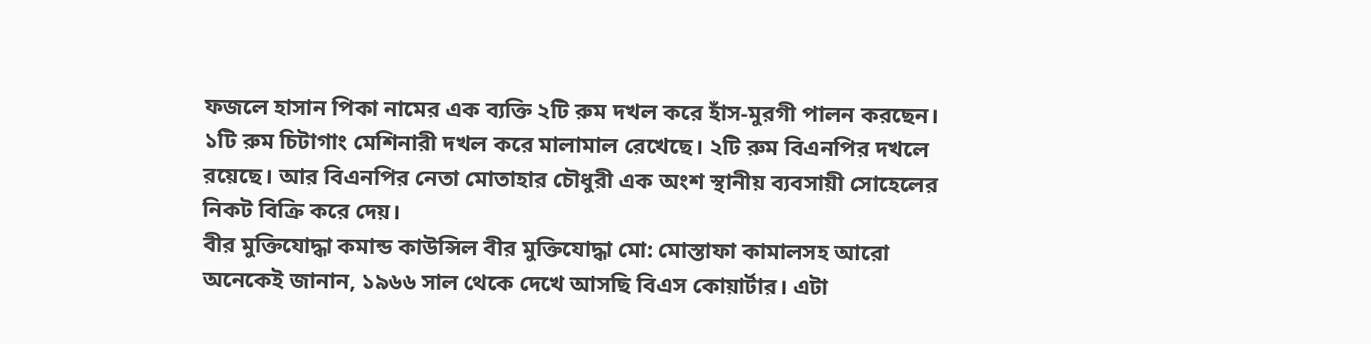ফজলে হাসান পিকা নামের এক ব্যক্তি ২টি রুম দখল করে হাঁস-মুরগী পালন করছেন। ১টি রুম চিটাগাং মেশিনারী দখল করে মালামাল রেখেছে। ২টি রুম বিএনপির দখলে রয়েছে। আর বিএনপির নেতা মোতাহার চৌধুরী এক অংশ স্থানীয় ব্যবসায়ী সোহেলের নিকট বিক্রি করে দেয়।
বীর মুক্তিযোদ্ধা কমান্ড কাউন্সিল বীর মুক্তিযোদ্ধা মো: মোস্তাফা কামালসহ আরো অনেকেই জানান, ১৯৬৬ সাল থেকে দেখে আসছি বিএস কোয়ার্টার। এটা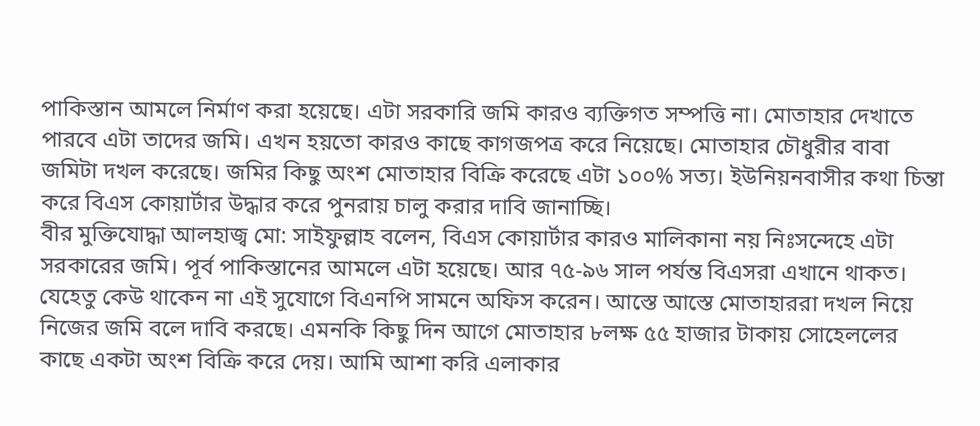পাকিস্তান আমলে নির্মাণ করা হয়েছে। এটা সরকারি জমি কারও ব্যক্তিগত সম্পত্তি না। মোতাহার দেখাতে পারবে এটা তাদের জমি। এখন হয়তো কারও কাছে কাগজপত্র করে নিয়েছে। মোতাহার চৌধুরীর বাবা জমিটা দখল করেছে। জমির কিছু অংশ মোতাহার বিক্রি করেছে এটা ১০০% সত্য। ইউনিয়নবাসীর কথা চিন্তা করে বিএস কোয়ার্টার উদ্ধার করে পুনরায় চালু করার দাবি জানাচ্ছি।
বীর মুক্তিযোদ্ধা আলহাজ্ব মো: সাইফুল্লাহ বলেন, বিএস কোয়ার্টার কারও মালিকানা নয় নিঃসন্দেহে এটা সরকারের জমি। পূর্ব পাকিস্তানের আমলে এটা হয়েছে। আর ৭৫-৯৬ সাল পর্যন্ত বিএসরা এখানে থাকত। যেহেতু কেউ থাকেন না এই সুযোগে বিএনপি সামনে অফিস করেন। আস্তে আস্তে মোতাহাররা দখল নিয়ে নিজের জমি বলে দাবি করছে। এমনকি কিছু দিন আগে মোতাহার ৮লক্ষ ৫৫ হাজার টাকায় সোহেললের কাছে একটা অংশ বিক্রি করে দেয়। আমি আশা করি এলাকার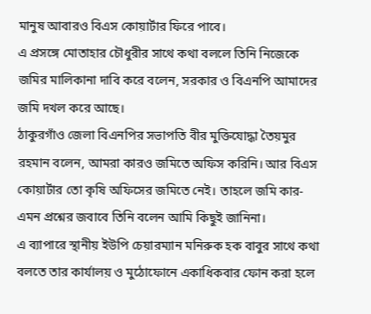মানুষ আবারও বিএস কোয়ার্টার ফিরে পাবে।
এ প্রসঙ্গে মোতাহার চৌধুরীর সাথে কথা বললে তিনি নিজেকে জমির মালিকানা দাবি করে বলেন, সরকার ও বিএনপি আমাদের জমি দখল করে আছে।
ঠাকুরগাঁও জেলা বিএনপির সভাপতি বীর মুক্তিযোদ্ধা তৈয়মুর রহমান বলেন, আমরা কারও জমিতে অফিস করিনি। আর বিএস কোয়ার্টার তো কৃষি অফিসের জমিতে নেই। তাহলে জমি কার- এমন প্রশ্নের জবাবে তিনি বলেন আমি কিছুই জানিনা।
এ ব্যাপারে স্থানীয় ইউপি চেয়ারম্যান মনিরুক হক বাবুর সাথে কথা বলতে তার কার্যালয় ও মুঠোফোনে একাধিকবার ফোন করা হলে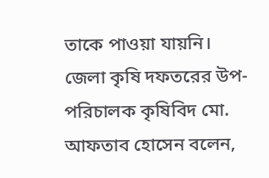তাকে পাওয়া যায়নি।
জেলা কৃষি দফতরের উপ-পরিচালক কৃষিবিদ মো. আফতাব হোসেন বলেন,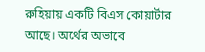রুহিয়ায় একটি বিএস কোয়ার্টার আছে। অর্থের অভাবে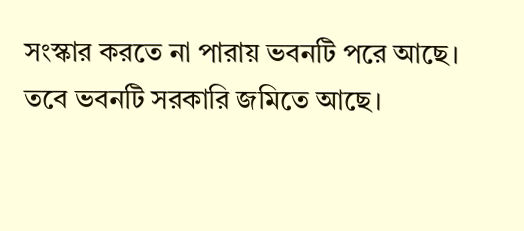সংস্কার করতে না পারায় ভবনটি পরে আছে। তবে ভবনটি সরকারি জমিতে আছে।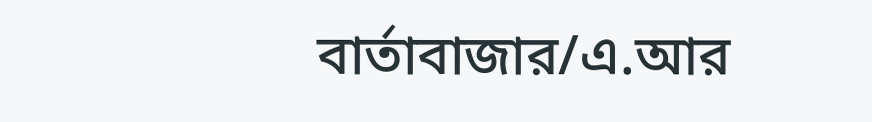বার্তাবাজার/এ.আর